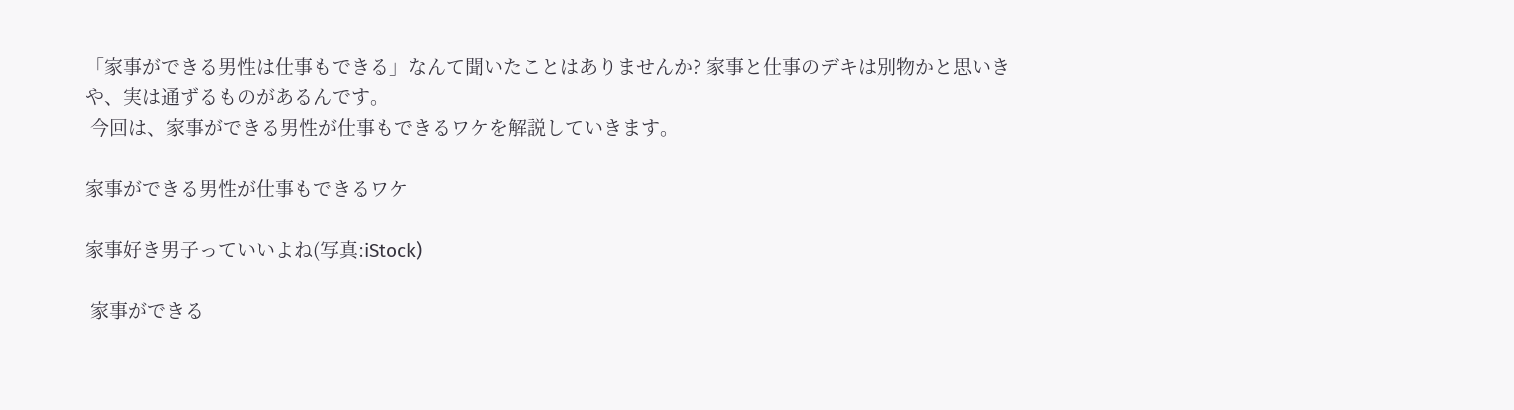「家事ができる男性は仕事もできる」なんて聞いたことはありませんか? 家事と仕事のデキは別物かと思いきや、実は通ずるものがあるんです。
 今回は、家事ができる男性が仕事もできるワケを解説していきます。

家事ができる男性が仕事もできるワケ

家事好き男子っていいよね(写真:iStock)

 家事ができる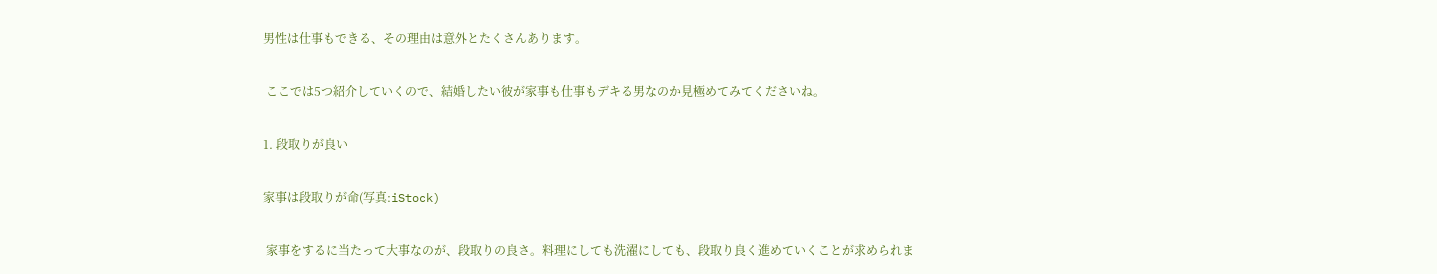男性は仕事もできる、その理由は意外とたくさんあります。

 ここでは5つ紹介していくので、結婚したい彼が家事も仕事もデキる男なのか見極めてみてくださいね。

1. 段取りが良い

家事は段取りが命(写真:iStock)

 家事をするに当たって大事なのが、段取りの良さ。料理にしても洗濯にしても、段取り良く進めていくことが求められま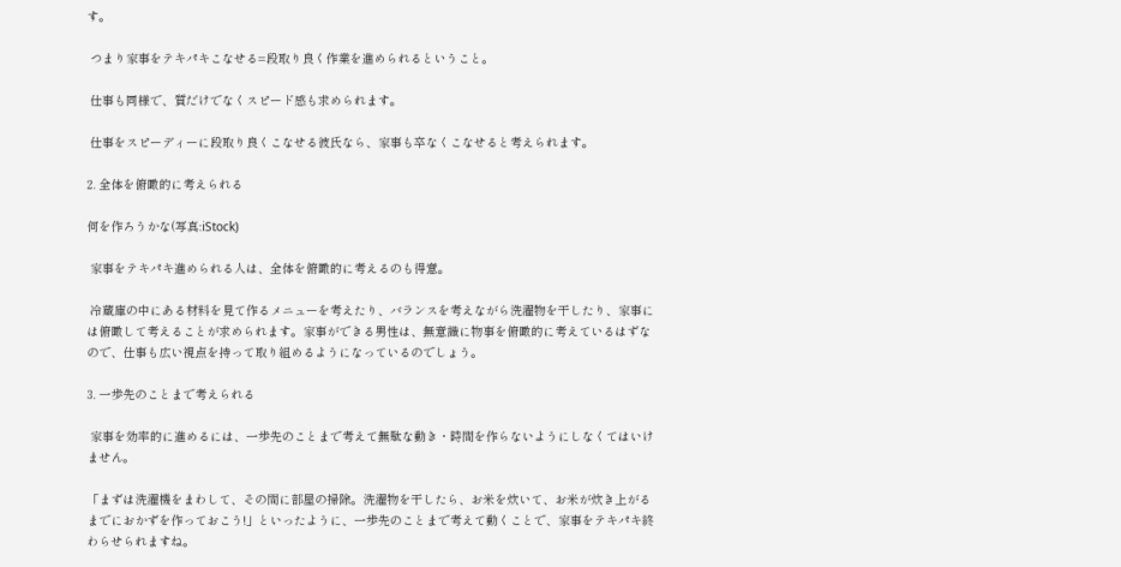す。

 つまり家事をテキパキこなせる=段取り良く作業を進められるということ。

 仕事も同様で、質だけでなくスピード感も求められます。

 仕事をスピーディーに段取り良くこなせる彼氏なら、家事も卒なくこなせると考えられます。

2. 全体を俯瞰的に考えられる

何を作ろうかな(写真:iStock)

 家事をテキパキ進められる人は、全体を俯瞰的に考えるのも得意。

 冷蔵庫の中にある材料を見て作るメニューを考えたり、バランスを考えながら洗濯物を干したり、家事には俯瞰して考えることが求められます。家事ができる男性は、無意識に物事を俯瞰的に考えているはずなので、仕事も広い視点を持って取り組めるようになっているのでしょう。

3. 一歩先のことまで考えられる

 家事を効率的に進めるには、一歩先のことまで考えて無駄な動き・時間を作らないようにしなくてはいけません。

「まずは洗濯機をまわして、その間に部屋の掃除。洗濯物を干したら、お米を炊いて、お米が炊き上がるまでにおかずを作っておこう!」といったように、一歩先のことまで考えて動くことで、家事をテキパキ終わらせられますね。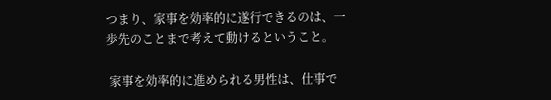つまり、家事を効率的に遂行できるのは、一歩先のことまで考えて動けるということ。

 家事を効率的に進められる男性は、仕事で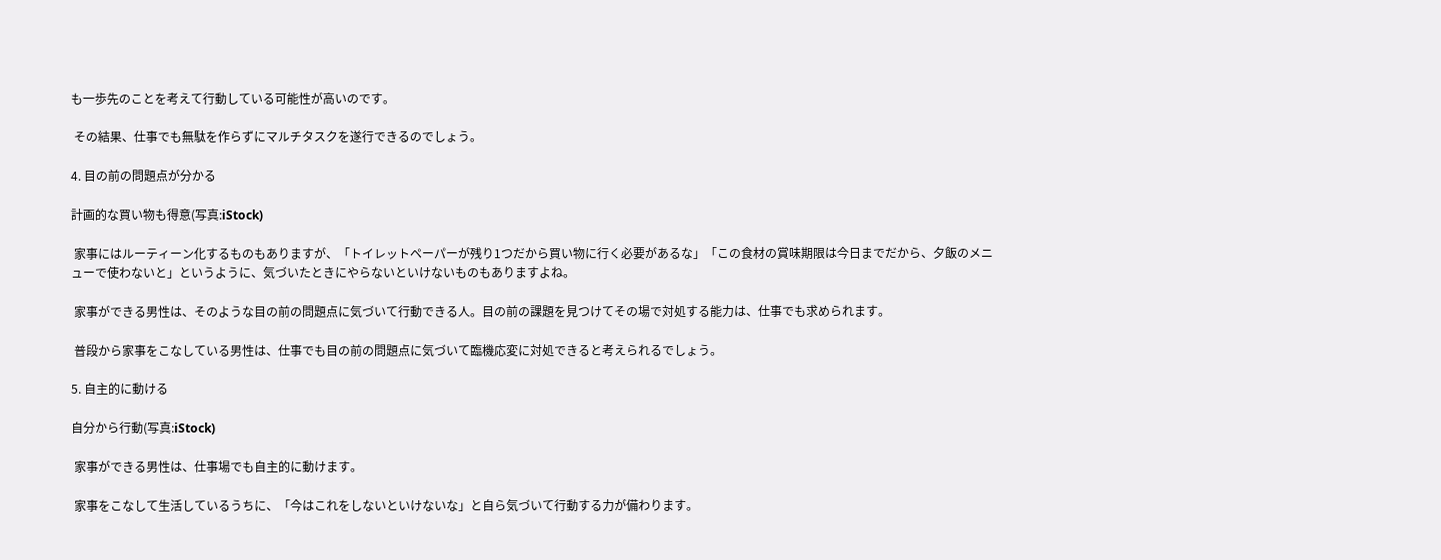も一歩先のことを考えて行動している可能性が高いのです。

 その結果、仕事でも無駄を作らずにマルチタスクを遂行できるのでしょう。

4. 目の前の問題点が分かる

計画的な買い物も得意(写真:iStock)

 家事にはルーティーン化するものもありますが、「トイレットペーパーが残り1つだから買い物に行く必要があるな」「この食材の賞味期限は今日までだから、夕飯のメニューで使わないと」というように、気づいたときにやらないといけないものもありますよね。

 家事ができる男性は、そのような目の前の問題点に気づいて行動できる人。目の前の課題を見つけてその場で対処する能力は、仕事でも求められます。

 普段から家事をこなしている男性は、仕事でも目の前の問題点に気づいて臨機応変に対処できると考えられるでしょう。

5. 自主的に動ける

自分から行動(写真:iStock)

 家事ができる男性は、仕事場でも自主的に動けます。

 家事をこなして生活しているうちに、「今はこれをしないといけないな」と自ら気づいて行動する力が備わります。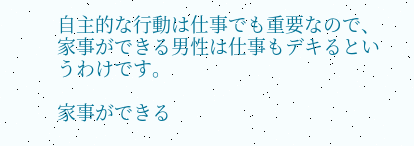自主的な行動は仕事でも重要なので、家事ができる男性は仕事もデキるというわけです。

家事ができる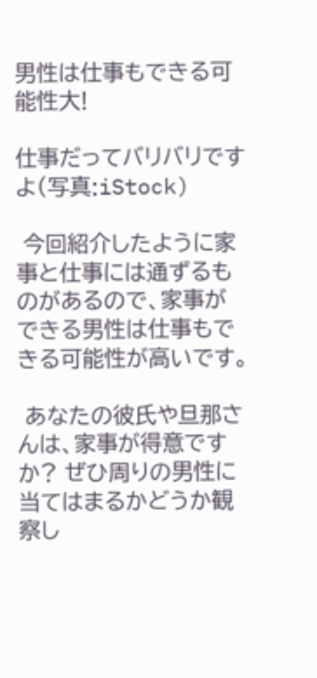男性は仕事もできる可能性大!

仕事だってバリバリですよ(写真:iStock)

 今回紹介したように家事と仕事には通ずるものがあるので、家事ができる男性は仕事もできる可能性が高いです。

 あなたの彼氏や旦那さんは、家事が得意ですか? ぜひ周りの男性に当てはまるかどうか観察し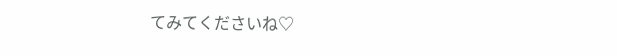てみてくださいね♡